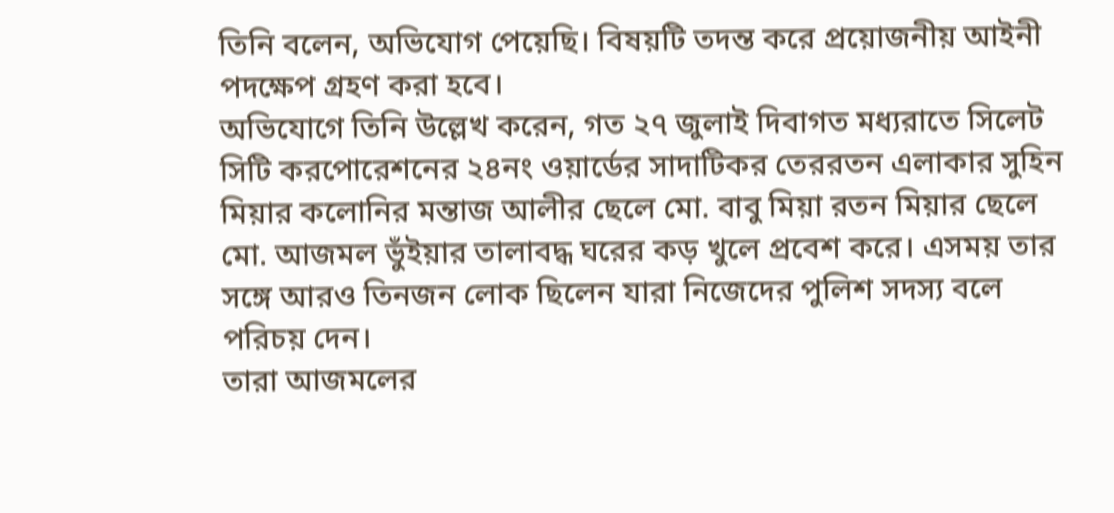তিনি বলেন, অভিযোগ পেয়েছি। বিষয়টি তদন্ত করে প্রয়োজনীয় আইনী পদক্ষেপ গ্রহণ করা হবে।
অভিযোগে তিনি উল্লেখ করেন, গত ২৭ জুলাই দিবাগত মধ্যরাতে সিলেট সিটি করপোরেশনের ২৪নং ওয়ার্ডের সাদাটিকর তেররতন এলাকার সুহিন মিয়ার কলোনির মন্তাজ আলীর ছেলে মো. বাবু মিয়া রতন মিয়ার ছেলে মো. আজমল ভুঁইয়ার তালাবদ্ধ ঘরের কড় খুলে প্রবেশ করে। এসময় তার সঙ্গে আরও তিনজন লোক ছিলেন যারা নিজেদের পুলিশ সদস্য বলে পরিচয় দেন।
তারা আজমলের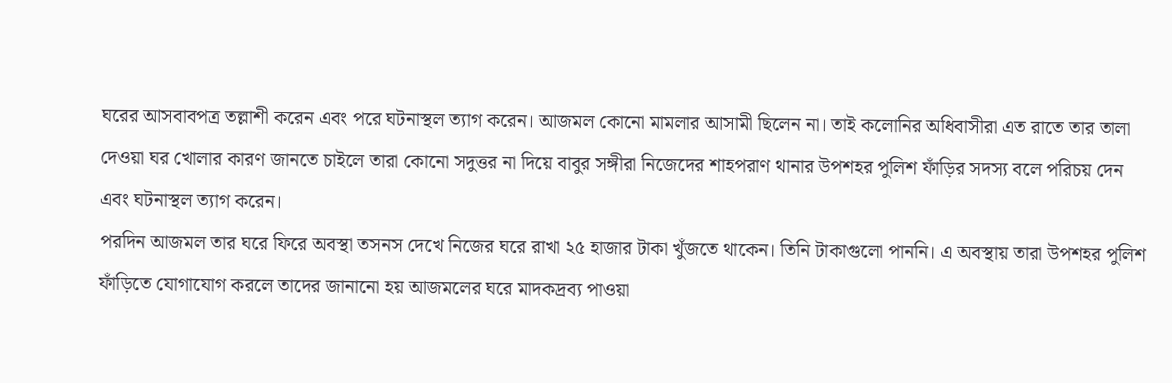ঘরের আসবাবপত্র তল্লাশী করেন এবং পরে ঘটনাস্থল ত্যাগ করেন। আজমল কোনো মামলার আসামী ছিলেন না। তাই কলোনির অধিবাসীরা এত রাতে তার তালা দেওয়া ঘর খোলার কারণ জানতে চাইলে তারা কোনো সদুত্তর না দিয়ে বাবুর সঙ্গীরা নিজেদের শাহপরাণ থানার উপশহর পুলিশ ফাঁড়ির সদস্য বলে পরিচয় দেন এবং ঘটনাস্থল ত্যাগ করেন।
পরদিন আজমল তার ঘরে ফিরে অবস্থা তসনস দেখে নিজের ঘরে রাখা ২৫ হাজার টাকা খুঁজতে থাকেন। তিনি টাকাগুলো পাননি। এ অবস্থায় তারা উপশহর পুলিশ ফাঁড়িতে যোগাযোগ করলে তাদের জানানো হয় আজমলের ঘরে মাদকদ্রব্য পাওয়া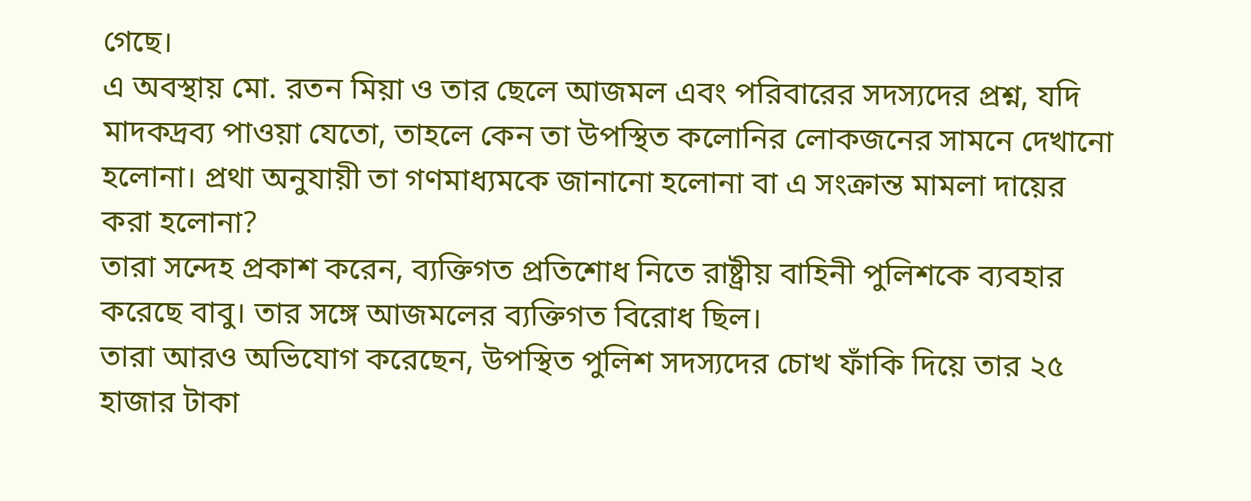গেছে।
এ অবস্থায় মো. রতন মিয়া ও তার ছেলে আজমল এবং পরিবারের সদস্যদের প্রশ্ন, যদি মাদকদ্রব্য পাওয়া যেতো, তাহলে কেন তা উপস্থিত কলোনির লোকজনের সামনে দেখানো হলোনা। প্রথা অনুযায়ী তা গণমাধ্যমকে জানানো হলোনা বা এ সংক্রান্ত মামলা দায়ের করা হলোনা?
তারা সন্দেহ প্রকাশ করেন, ব্যক্তিগত প্রতিশোধ নিতে রাষ্ট্রীয় বাহিনী পুলিশকে ব্যবহার করেছে বাবু। তার সঙ্গে আজমলের ব্যক্তিগত বিরোধ ছিল।
তারা আরও অভিযোগ করেছেন, উপস্থিত পুলিশ সদস্যদের চোখ ফাঁকি দিয়ে তার ২৫ হাজার টাকা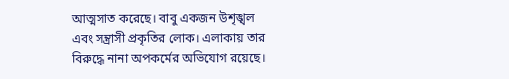আত্মসাত করেছে। বাবু একজন উশৃঙ্খল এবং সন্ত্রাসী প্রকৃতির লোক। এলাকায় তার বিরুদ্ধে নানা অপকর্মের অভিযোগ রয়েছে।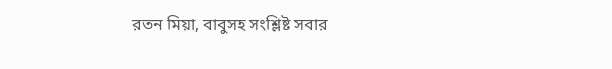রতন মিয়া, বাবুসহ সংশ্লিষ্ট সবার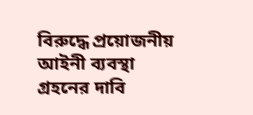বিরুদ্ধে প্রয়োজনীয় আইনী ব্যবস্থা গ্রহনের দাবি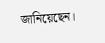জানিয়েছেন।